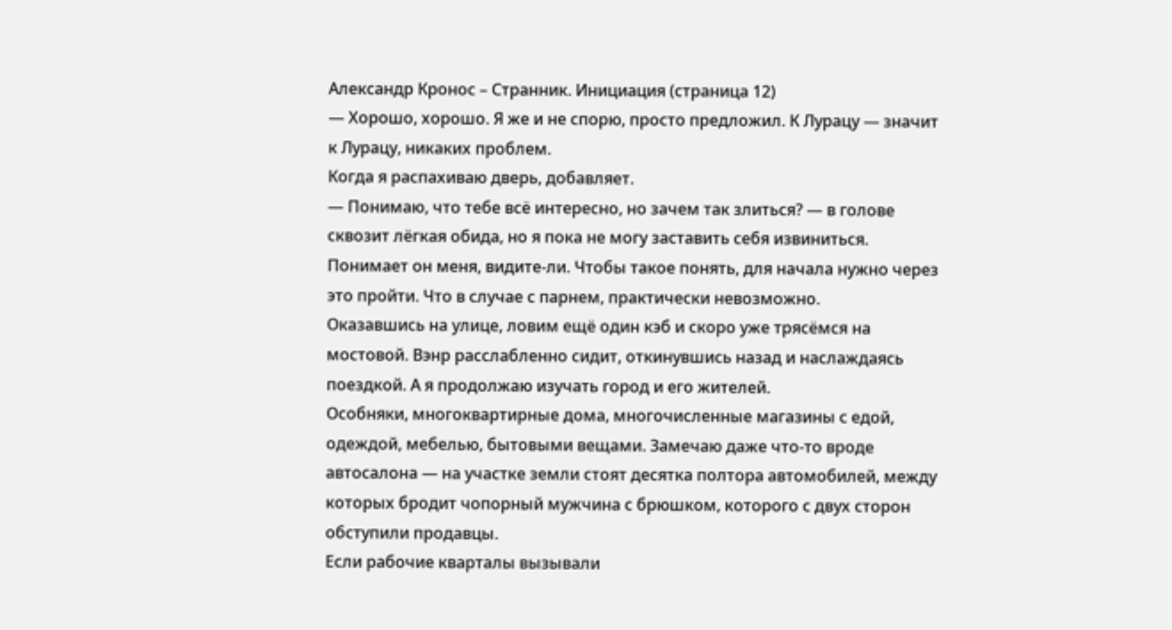Александр Кронос – Странник. Инициация (страница 12)
— Хорошо, хорошо. Я же и не спорю, просто предложил. К Лурацу — значит к Лурацу, никаких проблем.
Когда я распахиваю дверь, добавляет.
— Понимаю, что тебе всё интересно, но зачем так злиться? — в голове сквозит лёгкая обида, но я пока не могу заставить себя извиниться. Понимает он меня, видите-ли. Чтобы такое понять, для начала нужно через это пройти. Что в случае с парнем, практически невозможно.
Оказавшись на улице, ловим ещё один кэб и скоро уже трясёмся на мостовой. Вэнр расслабленно сидит, откинувшись назад и наслаждаясь поездкой. А я продолжаю изучать город и его жителей.
Особняки, многоквартирные дома, многочисленные магазины с едой, одеждой, мебелью, бытовыми вещами. Замечаю даже что-то вроде автосалона — на участке земли стоят десятка полтора автомобилей, между которых бродит чопорный мужчина с брюшком, которого с двух сторон обступили продавцы.
Если рабочие кварталы вызывали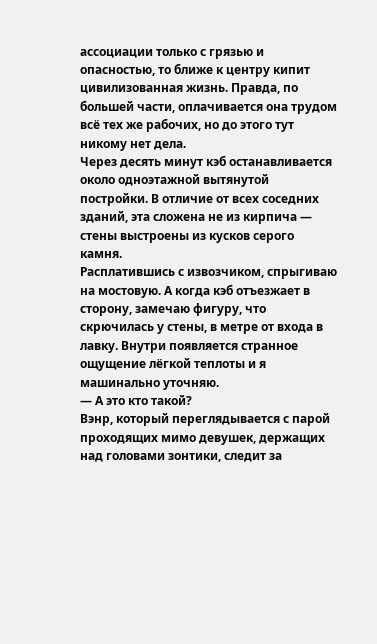ассоциации только с грязью и опасностью, то ближе к центру кипит цивилизованная жизнь. Правда, по большей части, оплачивается она трудом всё тех же рабочих, но до этого тут никому нет дела.
Через десять минут кэб останавливается около одноэтажной вытянутой постройки. В отличие от всех соседних зданий, эта сложена не из кирпича — стены выстроены из кусков серого камня.
Расплатившись с извозчиком, спрыгиваю на мостовую. А когда кэб отъезжает в сторону, замечаю фигуру, что скрючилась у стены, в метре от входа в лавку. Внутри появляется странное ощущение лёгкой теплоты и я машинально уточняю.
— А это кто такой?
Вэнр, который переглядывается с парой проходящих мимо девушек, держащих над головами зонтики, следит за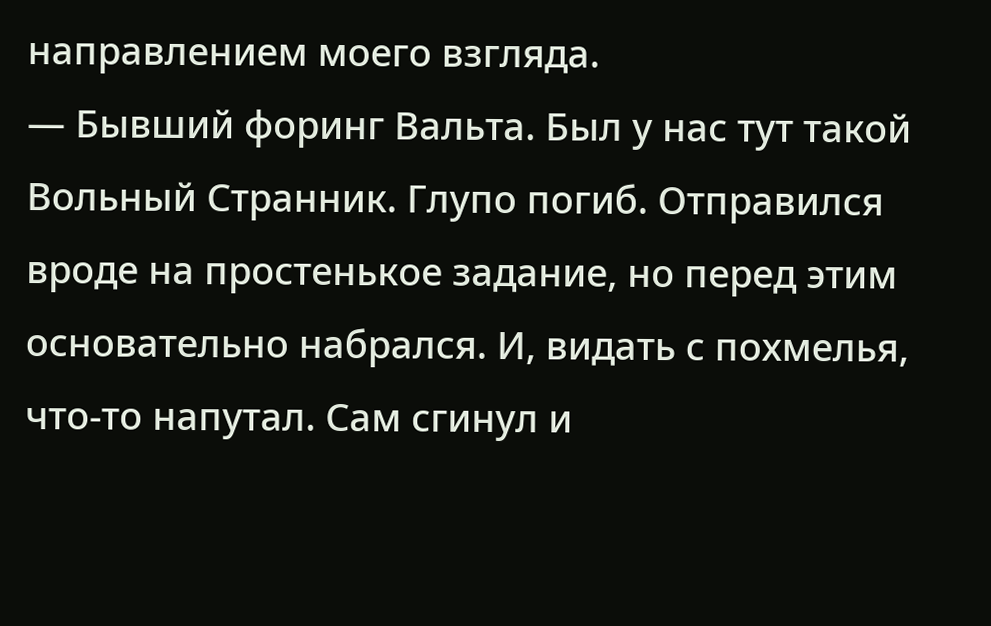направлением моего взгляда.
— Бывший форинг Вальта. Был у нас тут такой Вольный Странник. Глупо погиб. Отправился вроде на простенькое задание, но перед этим основательно набрался. И, видать с похмелья, что-то напутал. Сам сгинул и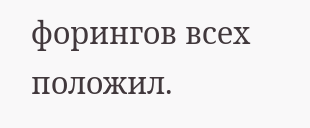форингов всех положил.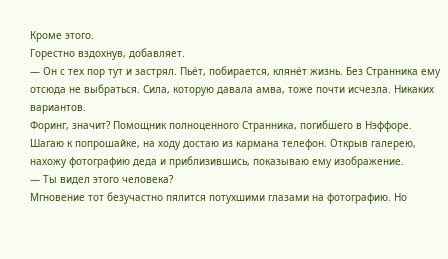Кроме этого.
Горестно вздохнув, добавляет.
— Он с тех пор тут и застрял. Пьёт, побирается, клянёт жизнь. Без Странника ему отсюда не выбраться. Сила, которую давала амва, тоже почти исчезла. Никаких вариантов.
Форинг, значит? Помощник полноценного Странника, погибшего в Нэффоре.
Шагаю к попрошайке, на ходу достаю из кармана телефон. Открыв галерею, нахожу фотографию деда и приблизившись, показываю ему изображение.
— Ты видел этого человека?
Мгновение тот безучастно пялится потухшими глазами на фотографию. Но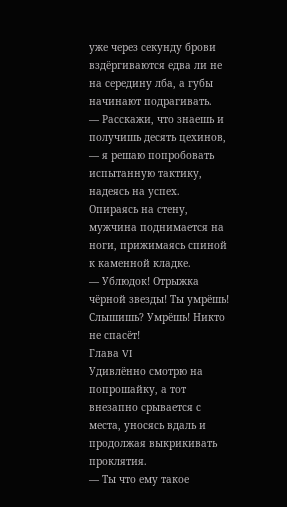уже через секунду брови вздёргиваются едва ли не на середину лба, а губы начинают подрагивать.
— Расскажи, что знаешь и получишь десять цехинов, — я решаю попробовать испытанную тактику, надеясь на успех.
Опираясь на стену, мужчина поднимается на ноги, прижимаясь спиной к каменной кладке.
— Ублюдок! Отрыжка чёрной звезды! Ты умрёшь! Слышишь? Умрёшь! Никто не спасёт!
Глава VI
Удивлённо смотрю на попрошайку, а тот внезапно срывается с места, уносясь вдаль и продолжая выкрикивать проклятия.
— Ты что ему такое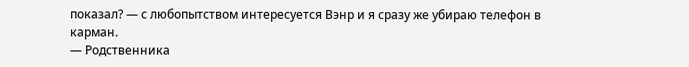показал? — с любопытством интересуется Вэнр и я сразу же убираю телефон в карман.
— Родственника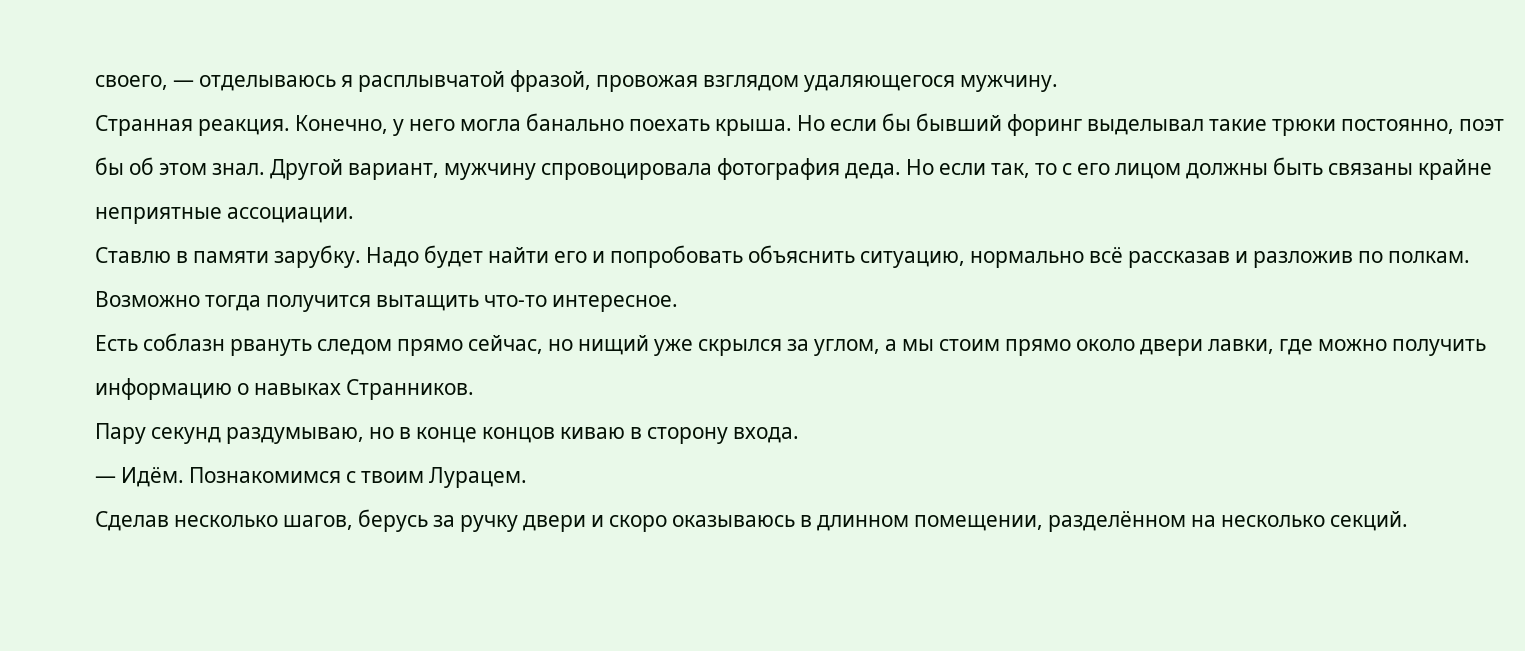своего, — отделываюсь я расплывчатой фразой, провожая взглядом удаляющегося мужчину.
Странная реакция. Конечно, у него могла банально поехать крыша. Но если бы бывший форинг выделывал такие трюки постоянно, поэт бы об этом знал. Другой вариант, мужчину спровоцировала фотография деда. Но если так, то с его лицом должны быть связаны крайне неприятные ассоциации.
Ставлю в памяти зарубку. Надо будет найти его и попробовать объяснить ситуацию, нормально всё рассказав и разложив по полкам. Возможно тогда получится вытащить что-то интересное.
Есть соблазн рвануть следом прямо сейчас, но нищий уже скрылся за углом, а мы стоим прямо около двери лавки, где можно получить информацию о навыках Странников.
Пару секунд раздумываю, но в конце концов киваю в сторону входа.
— Идём. Познакомимся с твоим Лурацем.
Сделав несколько шагов, берусь за ручку двери и скоро оказываюсь в длинном помещении, разделённом на несколько секций.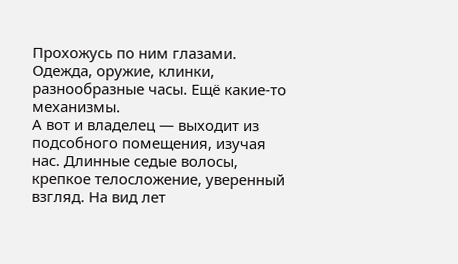Прохожусь по ним глазами. Одежда, оружие, клинки, разнообразные часы. Ещё какие-то механизмы.
А вот и владелец — выходит из подсобного помещения, изучая нас. Длинные седые волосы, крепкое телосложение, уверенный взгляд. На вид лет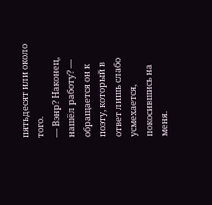пятьдесят или около того.
— Вэнр? Наконец, нашёл работу? — обращается он к поэту, который в ответ лишь слабо усмехается, покосившись на меня.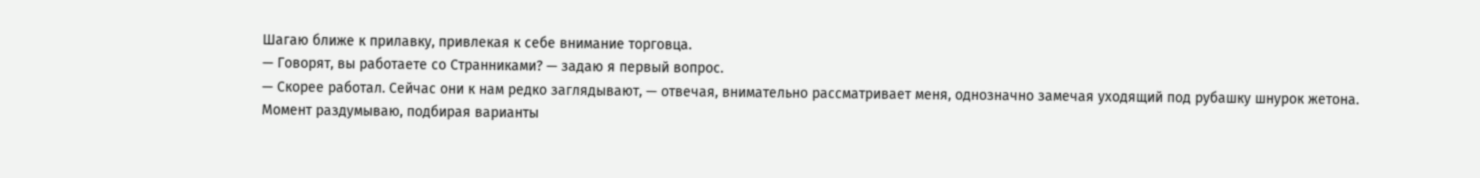Шагаю ближе к прилавку, привлекая к себе внимание торговца.
— Говорят, вы работаете со Странниками? — задаю я первый вопрос.
— Скорее работал. Сейчас они к нам редко заглядывают, — отвечая, внимательно рассматривает меня, однозначно замечая уходящий под рубашку шнурок жетона.
Момент раздумываю, подбирая варианты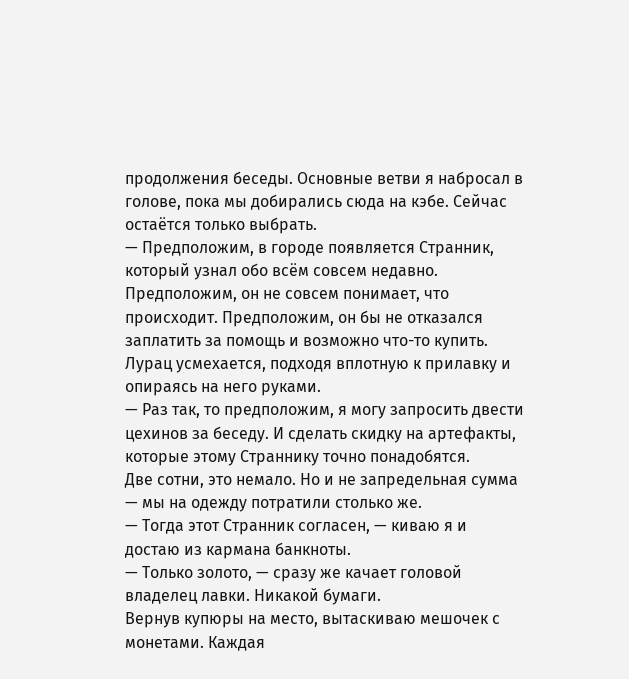продолжения беседы. Основные ветви я набросал в голове, пока мы добирались сюда на кэбе. Сейчас остаётся только выбрать.
— Предположим, в городе появляется Странник, который узнал обо всём совсем недавно. Предположим, он не совсем понимает, что происходит. Предположим, он бы не отказался заплатить за помощь и возможно что-то купить.
Лурац усмехается, подходя вплотную к прилавку и опираясь на него руками.
— Раз так, то предположим, я могу запросить двести цехинов за беседу. И сделать скидку на артефакты, которые этому Страннику точно понадобятся.
Две сотни, это немало. Но и не запредельная сумма — мы на одежду потратили столько же.
— Тогда этот Странник согласен, — киваю я и достаю из кармана банкноты.
— Только золото, — сразу же качает головой владелец лавки. Никакой бумаги.
Вернув купюры на место, вытаскиваю мешочек с монетами. Каждая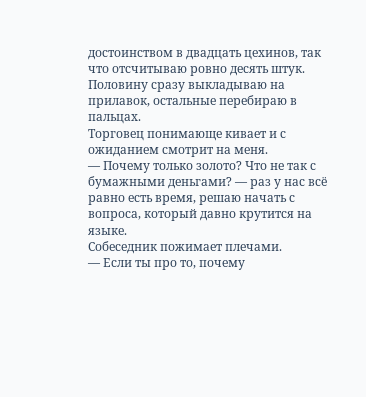достоинством в двадцать цехинов, так что отсчитываю ровно десять штук. Половину сразу выкладываю на прилавок, остальные перебираю в пальцах.
Торговец понимающе кивает и с ожиданием смотрит на меня.
— Почему только золото? Что не так с бумажными деньгами? — раз у нас всё равно есть время, решаю начать с вопроса, который давно крутится на языке.
Собеседник пожимает плечами.
— Если ты про то, почему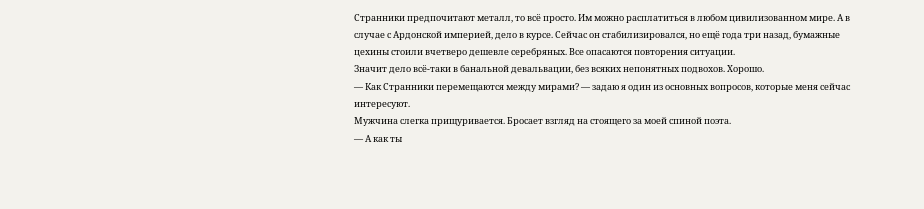Странники предпочитают металл, то всё просто. Им можно расплатиться в любом цивилизованном мире. А в случае с Ардонской империей, дело в курсе. Сейчас он стабилизировался, но ещё года три назад, бумажные цехины стоили вчетверо дешевле серебряных. Все опасаются повторения ситуации.
Значит дело всё-таки в банальной девальвации, без всяких непонятных подвохов. Хорошо.
— Как Странники перемещаются между мирами? — задаю я один из основных вопросов, которые меня сейчас интересуют.
Мужчина слегка прищуривается. Бросает взгляд на стоящего за моей спиной поэта.
— А как ты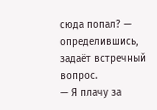сюда попал? — определившись, задаёт встречный вопрос.
— Я плачу за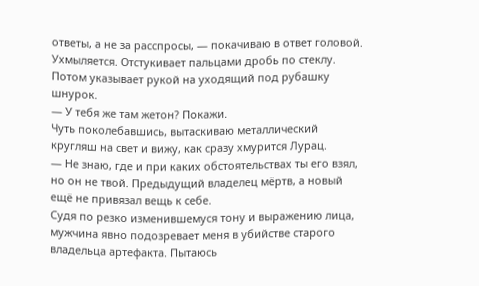ответы, а не за расспросы, — покачиваю в ответ головой.
Ухмыляется. Отстукивает пальцами дробь по стеклу. Потом указывает рукой на уходящий под рубашку шнурок.
— У тебя же там жетон? Покажи.
Чуть поколебавшись, вытаскиваю металлический кругляш на свет и вижу, как сразу хмурится Лурац.
— Не знаю, где и при каких обстоятельствах ты его взял, но он не твой. Предыдущий владелец мёртв, а новый ещё не привязал вещь к себе.
Судя по резко изменившемуся тону и выражению лица, мужчина явно подозревает меня в убийстве старого владельца артефакта. Пытаюсь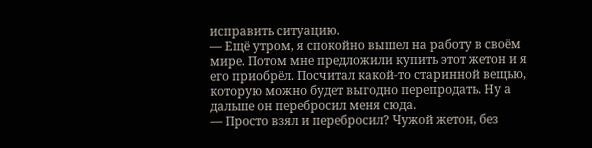исправить ситуацию.
— Ещё утром, я спокойно вышел на работу в своём мире. Потом мне предложили купить этот жетон и я его приобрёл. Посчитал какой-то старинной вещью, которую можно будет выгодно перепродать. Ну а дальше он перебросил меня сюда.
— Просто взял и перебросил? Чужой жетон, без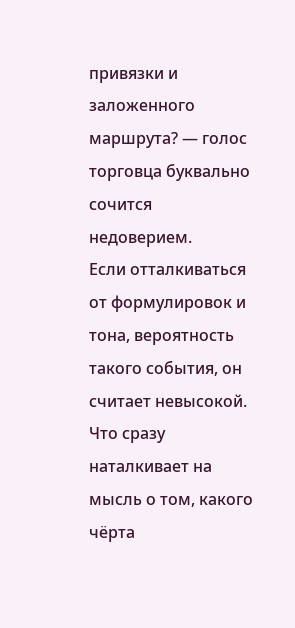привязки и заложенного маршрута? — голос торговца буквально сочится недоверием.
Если отталкиваться от формулировок и тона, вероятность такого события, он считает невысокой. Что сразу наталкивает на мысль о том, какого чёрта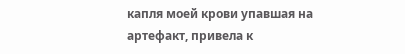капля моей крови упавшая на артефакт, привела к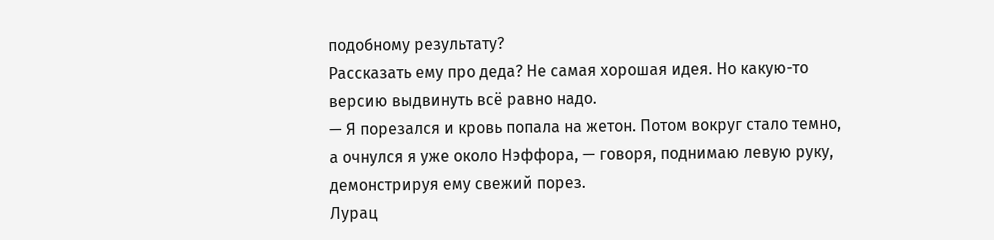подобному результату?
Рассказать ему про деда? Не самая хорошая идея. Но какую-то версию выдвинуть всё равно надо.
— Я порезался и кровь попала на жетон. Потом вокруг стало темно, а очнулся я уже около Нэффора, — говоря, поднимаю левую руку, демонстрируя ему свежий порез.
Лурац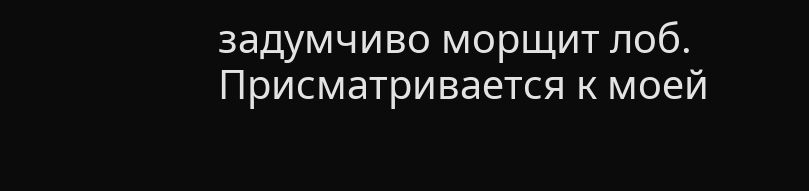задумчиво морщит лоб. Присматривается к моей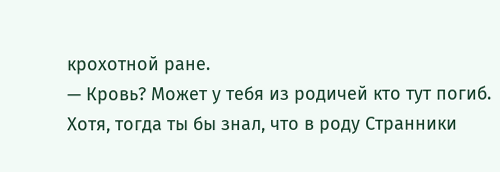крохотной ране.
— Кровь? Может у тебя из родичей кто тут погиб. Хотя, тогда ты бы знал, что в роду Странники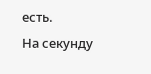есть.
На секунду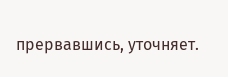прервавшись, уточняет.